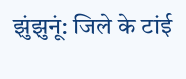झुंझुनूं: जिले के टांई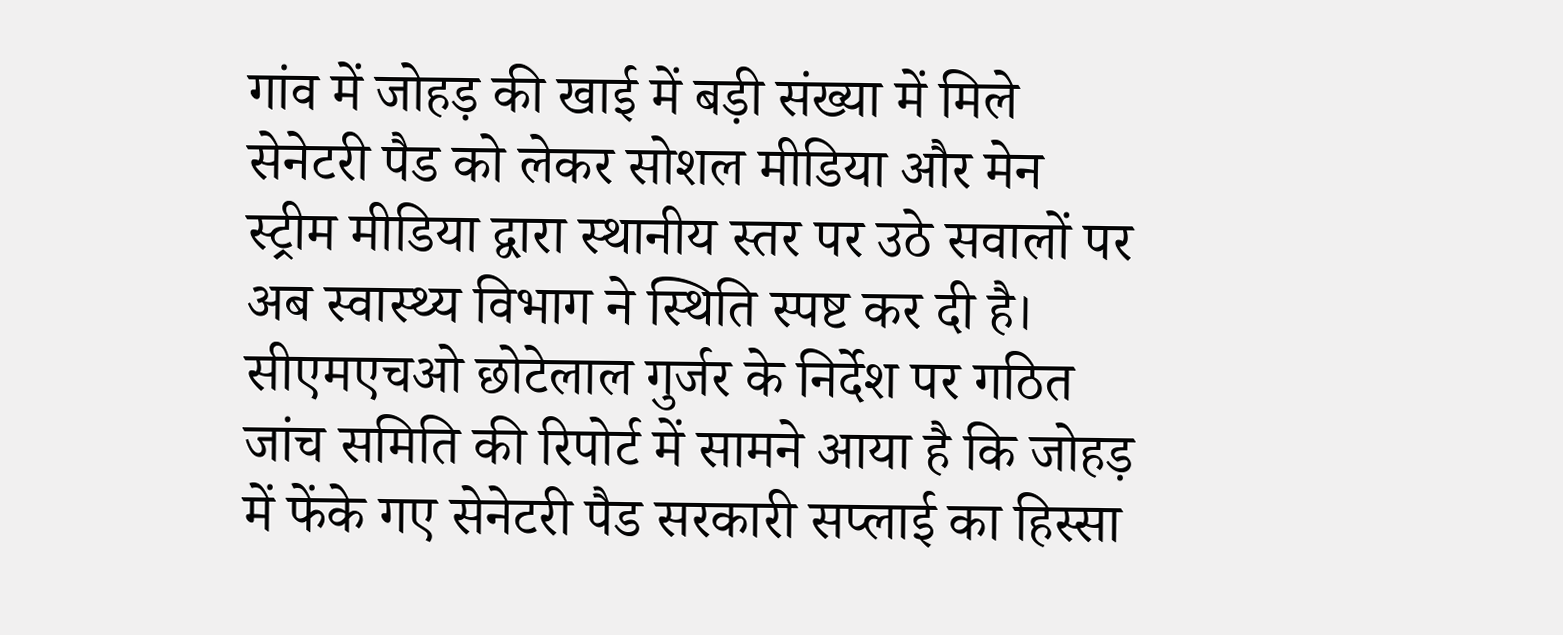गांव में जोहड़ की खाई में बड़ी संख्या में मिले सेनेटरी पैड को लेकर सोशल मीडिया और मेन स्ट्रीम मीडिया द्वारा स्थानीय स्तर पर उठे सवालों पर अब स्वास्थ्य विभाग ने स्थिति स्पष्ट कर दी है। सीएमएचओ छोटेलाल गुर्जर के निर्देश पर गठित जांच समिति की रिपोर्ट में सामने आया है कि जोहड़ में फेंके गए सेनेटरी पैड सरकारी सप्लाई का हिस्सा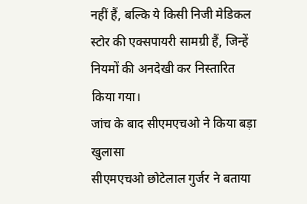नहीं हैं, बल्कि ये किसी निजी मेडिकल स्टोर की एक्सपायरी सामग्री हैं, जिन्हें नियमों की अनदेखी कर निस्तारित किया गया।
जांच के बाद सीएमएचओ ने किया बड़ा खुलासा
सीएमएचओ छोटेलाल गुर्जर ने बताया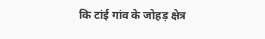कि टांई गांव के जोहड़ क्षेत्र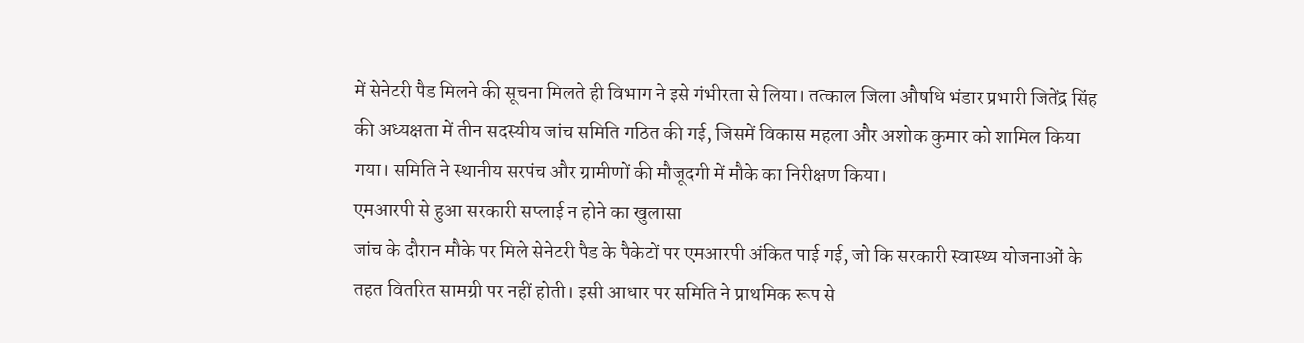में सेनेटरी पैड मिलने की सूचना मिलते ही विभाग ने इसे गंभीरता से लिया। तत्काल जिला औषधि भंडार प्रभारी जितेंद्र सिंह की अध्यक्षता में तीन सदस्यीय जांच समिति गठित की गई, जिसमें विकास महला और अशोक कुमार को शामिल किया गया। समिति ने स्थानीय सरपंच और ग्रामीणों की मौजूदगी में मौके का निरीक्षण किया।
एमआरपी से हुआ सरकारी सप्लाई न होने का खुलासा
जांच के दौरान मौके पर मिले सेनेटरी पैड के पैकेटों पर एमआरपी अंकित पाई गई, जो कि सरकारी स्वास्थ्य योजनाओं के तहत वितरित सामग्री पर नहीं होती। इसी आधार पर समिति ने प्राथमिक रूप से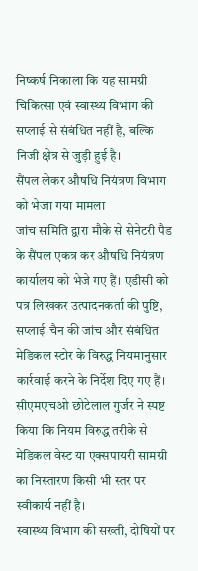निष्कर्ष निकाला कि यह सामग्री चिकित्सा एवं स्वास्थ्य विभाग की सप्लाई से संबंधित नहीं है, बल्कि निजी क्षेत्र से जुड़ी हुई है।
सैंपल लेकर औषधि नियंत्रण विभाग को भेजा गया मामला
जांच समिति द्वारा मौके से सेनेटरी पैड के सैंपल एकत्र कर औषधि नियंत्रण कार्यालय को भेजे गए हैं। एडीसी को पत्र लिखकर उत्पादनकर्ता की पुष्टि, सप्लाई चैन की जांच और संबंधित मेडिकल स्टोर के विरुद्ध नियमानुसार कार्रवाई करने के निर्देश दिए गए हैं। सीएमएचओ छोटेलाल गुर्जर ने स्पष्ट किया कि नियम विरुद्ध तरीके से मेडिकल वेस्ट या एक्सपायरी सामग्री का निस्तारण किसी भी स्तर पर स्वीकार्य नहीं है।
स्वास्थ्य विभाग की सख्ती, दोषियों पर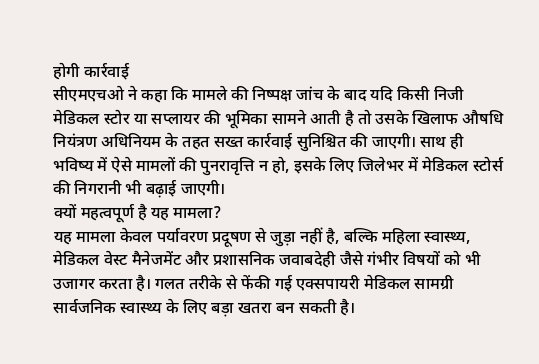होगी कार्रवाई
सीएमएचओ ने कहा कि मामले की निष्पक्ष जांच के बाद यदि किसी निजी मेडिकल स्टोर या सप्लायर की भूमिका सामने आती है तो उसके खिलाफ औषधि नियंत्रण अधिनियम के तहत सख्त कार्रवाई सुनिश्चित की जाएगी। साथ ही भविष्य में ऐसे मामलों की पुनरावृत्ति न हो, इसके लिए जिलेभर में मेडिकल स्टोर्स की निगरानी भी बढ़ाई जाएगी।
क्यों महत्वपूर्ण है यह मामला?
यह मामला केवल पर्यावरण प्रदूषण से जुड़ा नहीं है, बल्कि महिला स्वास्थ्य, मेडिकल वेस्ट मैनेजमेंट और प्रशासनिक जवाबदेही जैसे गंभीर विषयों को भी उजागर करता है। गलत तरीके से फेंकी गई एक्सपायरी मेडिकल सामग्री सार्वजनिक स्वास्थ्य के लिए बड़ा खतरा बन सकती है।